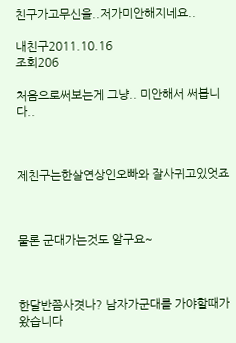친구가고무신을..저가미안해지네요..

내친구2011.10.16
조회206

처음으로써보는게 그냥.. 미안해서 써봅니다..



제친구는한살연상인오빠와 잘사귀고있엇죠



물론 군대가는것도 알구요~



한달반쯤사겻나? 남자가군대를 가야할때가왔습니다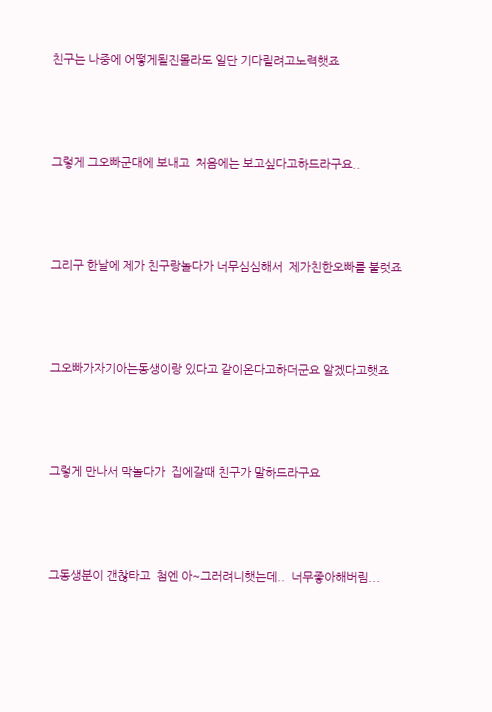친구는 나중에 어떻게될진몰라도 일단 기다릴려고노력햇죠



그렇게 그오빠군대에 보내고  처음에는 보고싶다고하드라구요..



그리구 한날에 제가 친구랑놀다가 너무심심해서  제가친한오빠를 불럿죠



그오빠가자기아는동생이랑 있다고 같이온다고하더군요 알겠다고햇죠



그렇게 만나서 막놀다가  집에갈때 친구가 말하드라구요



그동생분이 갠찮타고  첨엔 아~그러려니햇는데..  너무좋아해버림...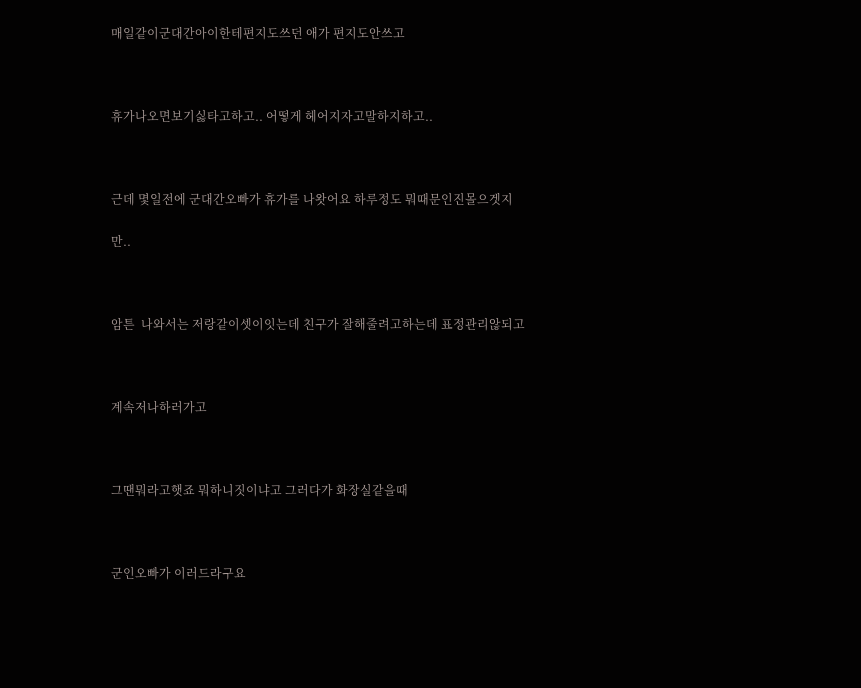매일같이군대간아이한테편지도쓰던 애가 편지도안쓰고



휴가나오면보기싫타고하고.. 어떻게 헤어지자고말하지하고..



근데 몇일전에 군대간오빠가 휴가를 나왓어요 하루정도 뭐때문인진몰으겟지

만..



암튼  나와서는 저랑같이셋이잇는데 친구가 잘해줄려고하는데 표정관리않되고



계속저나하러가고



그땐뭐라고햇죠 뭐하니짓이냐고 그러다가 화장실같을때



군인오빠가 이러드라구요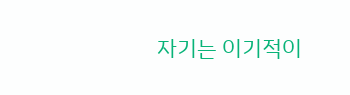자기는 이기적이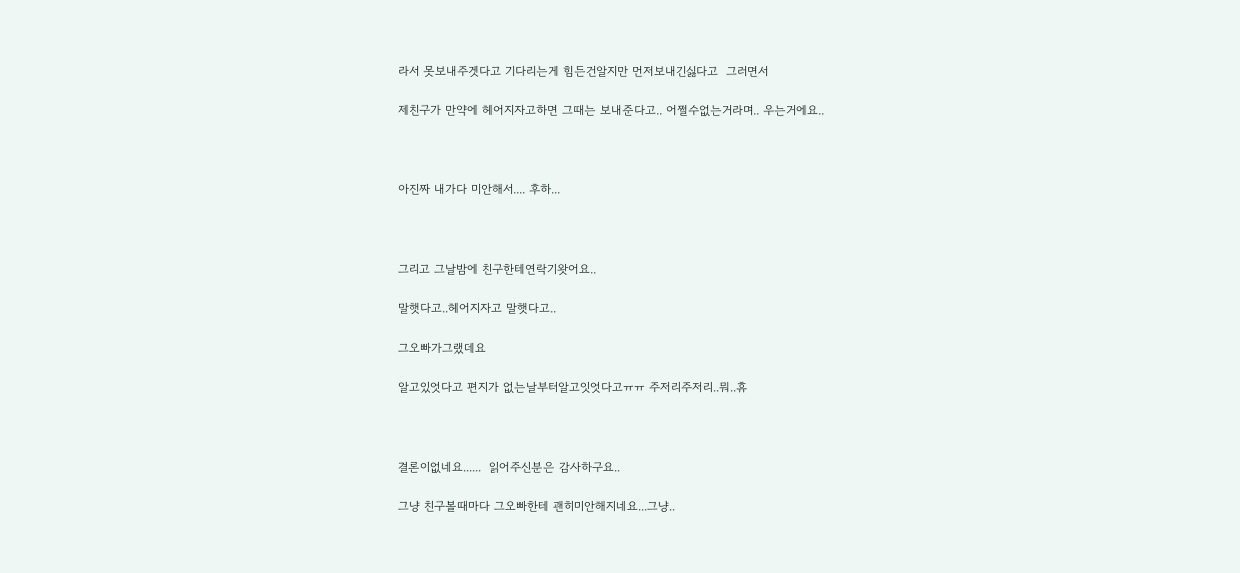라서 못보내주겟다고 기다리는게 힘든건알지만 먼저보내긴싫다고  그러면서

제친구가 만약에 헤어지자고하면 그때는 보내준다고.. 어쩔수없는거라며.. 우는거에요..



아진짜 내가다 미안해서.... 후하...



그리고 그날밤에 친구한테연락기왓어요..

말햇다고..헤어지자고 말햇다고..

그오빠가그랬데요

알고있엇다고 편지가 없는날부터알고잇엇다고ㅠㅠ 주저리주저리..뭐..휴



결론이없네요......  읽어주신분은 감사하구요..

그냥 친구볼때마다 그오빠한테 괜히미안해지네요...그냥..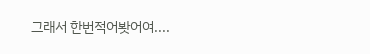그래서 한번적어봣어여....